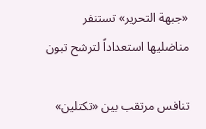«جبهة التحرير» تستنفر مناضليها استعداداً لترشح تبون

تنافس مرتقب بين «تكتلين»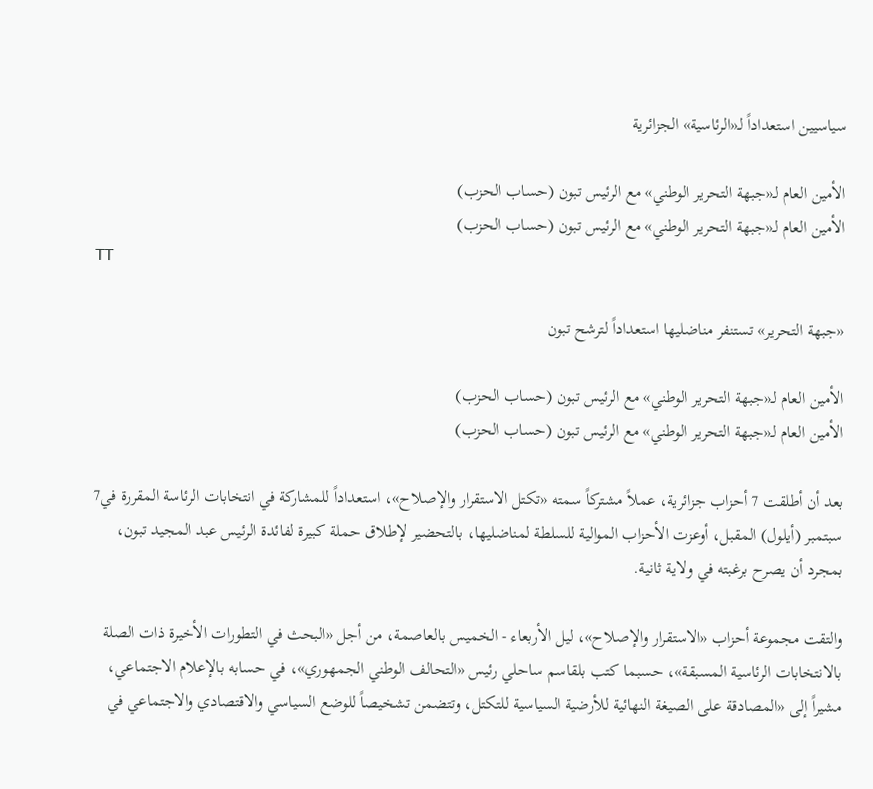سياسيين استعداداً لـ«الرئاسية» الجزائرية

الأمين العام لـ«جبهة التحرير الوطني» مع الرئيس تبون (حساب الحزب)
الأمين العام لـ«جبهة التحرير الوطني» مع الرئيس تبون (حساب الحزب)
TT

«جبهة التحرير» تستنفر مناضليها استعداداً لترشح تبون

الأمين العام لـ«جبهة التحرير الوطني» مع الرئيس تبون (حساب الحزب)
الأمين العام لـ«جبهة التحرير الوطني» مع الرئيس تبون (حساب الحزب)

بعد أن أطلقت 7 أحزاب جزائرية، عملاً مشتركاً سمته «تكتل الاستقرار والإصلاح»، استعداداً للمشاركة في انتخابات الرئاسة المقررة في7 سبتمبر (أيلول) المقبل، أوعزت الأحزاب الموالية للسلطة لمناضليها، بالتحضير لإطلاق حملة كبيرة لفائدة الرئيس عبد المجيد تبون، بمجرد أن يصرح برغبته في ولاية ثانية.

والتقت مجموعة أحزاب «الاستقرار والإصلاح»، ليل الأربعاء - الخميس بالعاصمة، من أجل «البحث في التطورات الأخيرة ذات الصلة بالانتخابات الرئاسية المسبقة»، حسبما كتب بلقاسم ساحلي رئيس «التحالف الوطني الجمهوري»، في حسابه بالإعلام الاجتماعي، مشيراً إلى «المصادقة على الصيغة النهائية للأرضية السياسية للتكتل، وتتضمن تشخيصاً للوضع السياسي والاقتصادي والاجتماعي في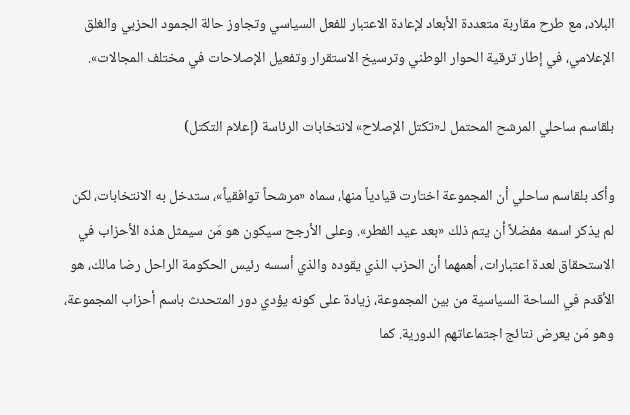البلاد، مع طرح مقاربة متعددة الأبعاد لإعادة الاعتبار للفعل السياسي وتجاوز حالة الجمود الحزبي والغلق الإعلامي، في إطار ترقية الحوار الوطني وترسيخ الاستقرار وتفعيل الإصلاحات في مختلف المجالات».

بلقاسم ساحلي المرشح المحتمل لـ«تكتل الإصلاح» لانتخابات الرئاسة (إعلام التكتل)

وأكد بلقاسم ساحلي أن المجموعة اختارت قيادياً منها، سماه «مرشحاً توافقياً»، ستدخل به الانتخابات، لكن لم يذكر اسمه مفضلاً أن يتم ذلك «بعد عيد الفطر». وعلى الأرجح سيكون هو مَن سيمثل هذه الأحزاب في الاستحقاق لعدة اعتبارات، أهمهما أن الحزب الذي يقوده والذي أسسه رئيس الحكومة الراحل رضا مالك، هو الأقدم في الساحة السياسية من بين المجموعة، زيادة على كونه يؤدي دور المتحدث باسم أحزاب المجموعة، وهو مَن يعرض نتائج اجتماعاتهم الدورية. كما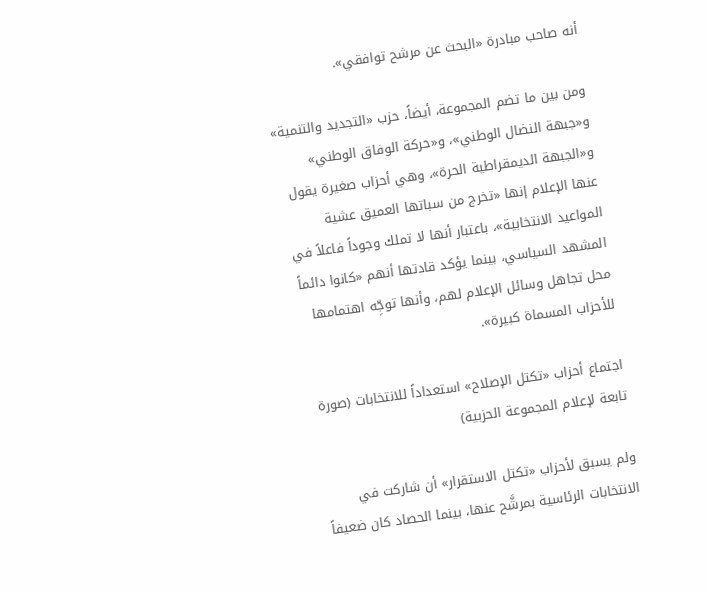أنه صاحب مبادرة «البحث عن مرشح توافقي».

ومن بين ما تضم المجموعة، أيضاً، حزب «التجديد والتنمية» و«جبهة النضال الوطني»، و«حركة الوفاق الوطني» و«الجبهة الديمقراطية الحرة»، وهي أحزاب صغيرة يقول عنها الإعلام إنها «تخرج من سباتها العميق عشية المواعيد الانتخابية»، باعتبار أنها لا تملك وجوداً فاعلاً في المشهد السياسي، بينما يؤكد قادتها أنهم «كانوا دائماً محل تجاهل وسائل الإعلام لهم، وأنها توجِّه اهتمامها للأحزاب المسماة كبيرة».

اجتماع أحزاب «تكتل الإصلاح» استعداداً للانتخابات (صورة تابعة لإعلام المجموعة الحزبية)

ولم يسبق لأحزاب «تكتل الاستقرار» أن شاركت في الانتخابات الرئاسية بمرشَّح عنها، بينما الحصاد كان ضعيفاً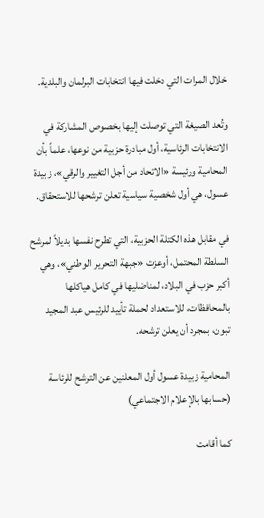خلال المرات التي دخلت فيها انتخابات البرلمان والبلدية.

وتُعد الصيغة التي توصلت إليها بخصوص المشاركة في الانتخابات الرئاسية، أول مبادرة حزبية من نوعها، علماً بأن المحامية ورئيسة «الاتحاد من أجل التغيير والرقي»، زبيدة عسول، هي أول شخصية سياسية تعلن ترشحها للاستحقاق.

في مقابل هذه الكتلة الحزبية، التي تطرح نفسها بديلاً لمرشح السلطة المحتمل، أوعزت «جبهة التحرير الوطني»، وهي أكبر حزب في البلاد، لمناضليها في كامل هياكلها بالمحافظات، للاستعداد لحملة تأييد للرئيس عبد المجيد تبون، بمجرد أن يعلن ترشحه.

المحامية زبيدة عسول أول المعلنين عن الترشح للرئاسة (حسابها بالإعلام الاجتماعي)

كما أقامت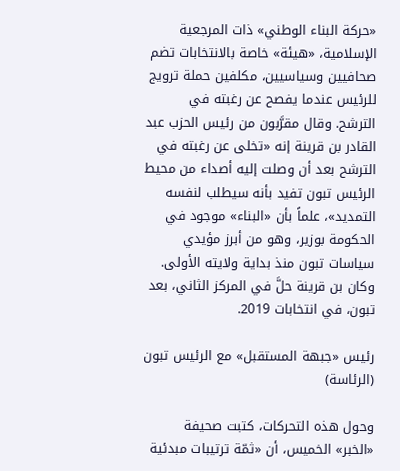«حركة البناء الوطني» ذات المرجعية الإسلامية، «هيئة» خاصة بالانتخابات تضم صحافيين وسياسيين، مكلفين حملة ترويج للرئيس عندما يفصح عن رغبته في الترشح. وقال مقرَّبون من رئيس الحزب عبد القادر بن قرينة إنه «تخلى عن رغبته في الترشح بعد أن وصلت إليه أصداء من محيط الرئيس تبون تفيد بأنه سيطلب لنفسه التمديد»، علماً بأن «البناء» موجود في الحكومة بوزير، وهو من أبرز مؤيدي سياسات تبون منذ بداية ولايته الأولى. وكان بن قرينة حلَّ في المركز الثاني، بعد تبون، في انتخابات 2019.

رئيس «جبهة المستقبل» مع الرئيس تبون (الرئاسة)

وحول هذه التحركات، كتبت صحيفة «الخبر» الخميس، أن «ثمّة ترتيبات مبدئية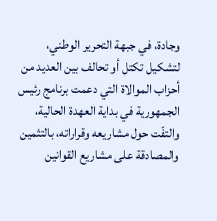وجادة، في جبهة التحرير الوطني، لتشكيل تكتل أو تحالف بين العديد من أحزاب الموالاة التي دعمت برنامج رئيس الجمهورية في بداية العهدة الحالية، والتفّت حول مشاريعه وقراراته، بالتثمين والمصادقة على مشاريع القوانين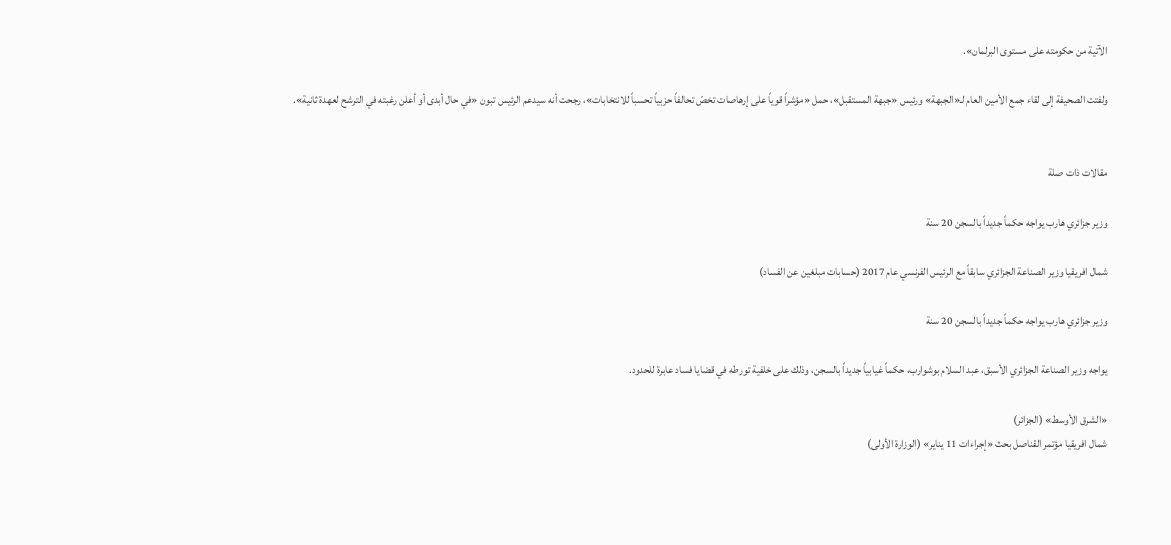الآتية من حكومته على مستوى البرلمان».

ولفتت الصحيفة إلى لقاء جمع الأمين العام لـ«الجبهة» ورئيس «جبهة المستقبل»، حمل «مؤشراً قوياً على إرهاصات تخصّ تحالفاً حزبياً تحسباً للانتخابات»، رجحت أنه سيدعم الرئيس تبون «في حال أبدى أو أعلن رغبته في الترشح لعهدة ثانية».


مقالات ذات صلة

وزير جزائري هارب يواجه حكماً جديداً بالسجن 20 سنة

شمال افريقيا وزير الصناعة الجزائري سابقاً مع الرئيس الفرنسي عام 2017 (حسابات مبلغين عن الفساد)

وزير جزائري هارب يواجه حكماً جديداً بالسجن 20 سنة

يواجه وزير الصناعة الجزائري الأسبق، عبد السلام بوشوارب، حكماً غيابياً جديداً بالسجن، وذلك على خلفية تورطه في قضايا فساد عابرة للحدود.

«الشرق الأوسط» (الجزائر)
شمال افريقيا مؤتمر القناصل بحث «إجراءات 11 يناير» (الوزارة الأولى)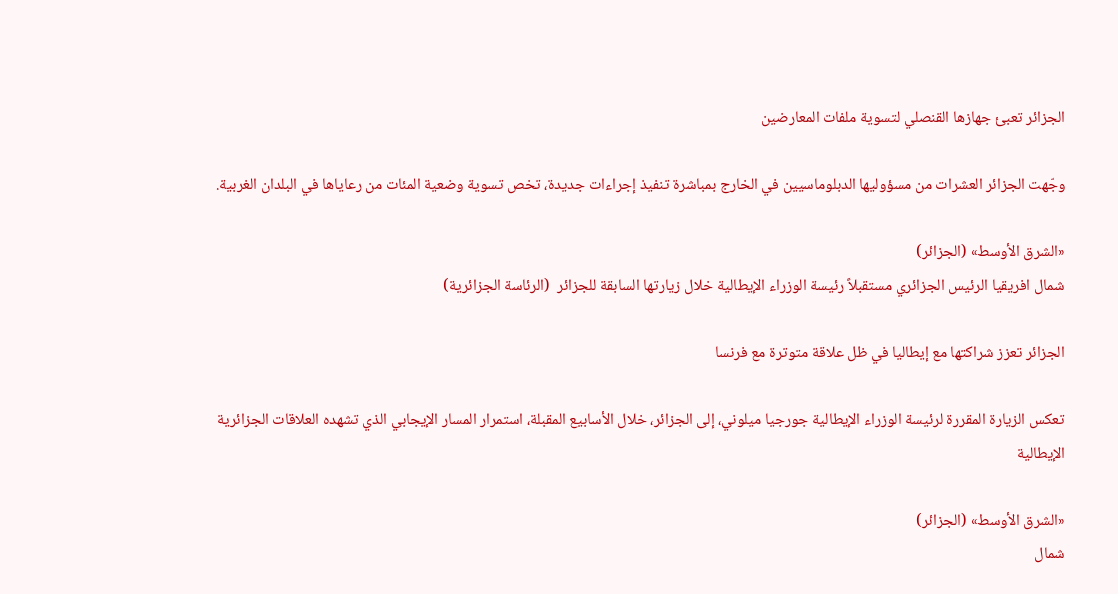الجزائر تعبئ جهازها القنصلي لتسوية ملفات المعارضين

وجّهت الجزائر العشرات من مسؤوليها الدبلوماسيين في الخارج بمباشرة تنفيذ إجراءات جديدة، تخص تسوية وضعية المئات من رعاياها في البلدان الغربية.

«الشرق الأوسط» (الجزائر)
شمال افريقيا الرئيس الجزائري مستقبلاً رئيسة الوزراء الإيطالية خلال زيارتها السابقة للجزائر  (الرئاسة الجزائرية)

الجزائر تعزز شراكتها مع إيطاليا في ظل علاقة متوترة مع فرنسا

تعكس الزيارة المقررة لرئيسة الوزراء الإيطالية جورجيا ميلوني، إلى الجزائر، خلال الأسابيع المقبلة، استمرار المسار الإيجابي الذي تشهده العلاقات الجزائرية الإيطالية

«الشرق الأوسط» (الجزائر)
شمال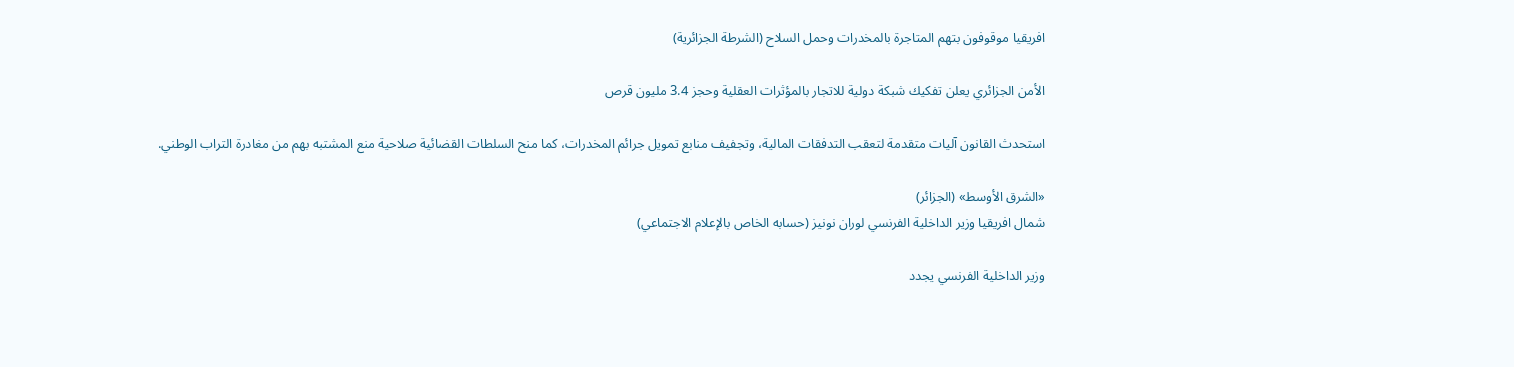افريقيا موقوفون بتهم المتاجرة بالمخدرات وحمل السلاح (الشرطة الجزائرية)

الأمن الجزائري يعلن تفكيك شبكة دولية للاتجار بالمؤثرات العقلية وحجز 3.4 مليون قرص

استحدث القانون آليات متقدمة لتعقب التدفقات المالية، وتجفيف منابع تمويل جرائم المخدرات، كما منح السلطات القضائية صلاحية منع المشتبه بهم من مغادرة التراب الوطني.

«الشرق الأوسط» (الجزائر)
شمال افريقيا وزير الداخلية الفرنسي لوران نونيز (حسابه الخاص بالإعلام الاجتماعي)

وزير الداخلية الفرنسي يجدد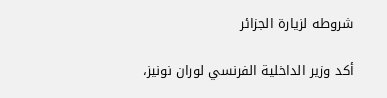شروطه لزيارة الجزائر

أكد وزير الداخلية الفرنسي لوران نونيز،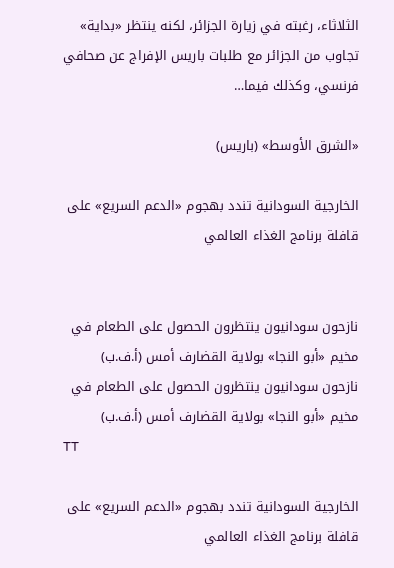الثلاثاء، رغبته في زيارة الجزائر، لكنه ينتظر «بداية» تجاوب من الجزائر مع طلبات باريس الإفراج عن صحافي فرنسي، وكذلك فيما…

«الشرق الأوسط» (باريس)

الخارجية السودانية تندد بهجوم «الدعم السريع» على قافلة برنامج الغذاء العالمي


نازحون سودانيون ينتظرون الحصول على الطعام في مخيم «أبو النجا» بولاية القضارف أمس (أ.ف.ب)
نازحون سودانيون ينتظرون الحصول على الطعام في مخيم «أبو النجا» بولاية القضارف أمس (أ.ف.ب)
TT

الخارجية السودانية تندد بهجوم «الدعم السريع» على قافلة برنامج الغذاء العالمي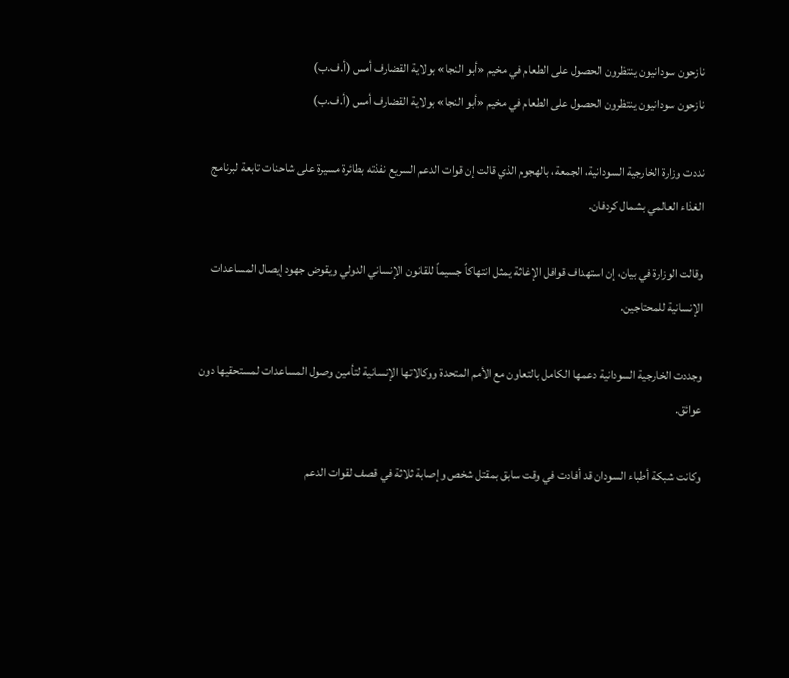نازحون سودانيون ينتظرون الحصول على الطعام في مخيم «أبو النجا» بولاية القضارف أمس (أ.ف.ب)
نازحون سودانيون ينتظرون الحصول على الطعام في مخيم «أبو النجا» بولاية القضارف أمس (أ.ف.ب)

نددت وزارة الخارجية السودانية، الجمعة، بالهجوم الذي قالت إن قوات الدعم السريع نفذته بطائرة مسيرة على شاحنات تابعة لبرنامج الغذاء العالمي بشمال كردفان.

وقالت الوزارة في بيان، إن استهداف قوافل الإغاثة يمثل انتهاكاً جسيماً للقانون الإنساني الدولي ويقوض جهود إيصال المساعدات الإنسانية للمحتاجين.

وجددت الخارجية السودانية دعمها الكامل بالتعاون مع الأمم المتحدة ووكالاتها الإنسانية لتأمين وصول المساعدات لمستحقيها دون عوائق.

وكانت شبكة أطباء السودان قد أفادت في وقت سابق بمقتل شخص وإصابة ثلاثة في قصف لقوات الدعم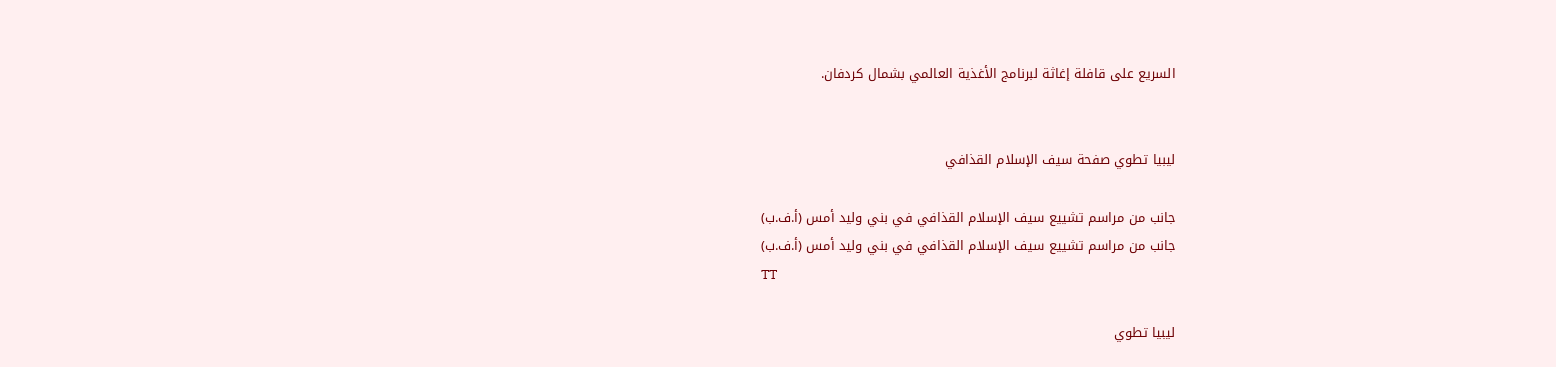السريع على قافلة إغاثة لبرنامج الأغذية العالمي بشمال كردفان.


ليبيا تطوي صفحة سيف الإسلام القذافي

جانب من مراسم تشييع سيف الإسلام القذافي في بني وليد أمس (أ.ف.ب)
جانب من مراسم تشييع سيف الإسلام القذافي في بني وليد أمس (أ.ف.ب)
TT

ليبيا تطوي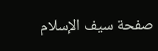صفحة سيف الإسلام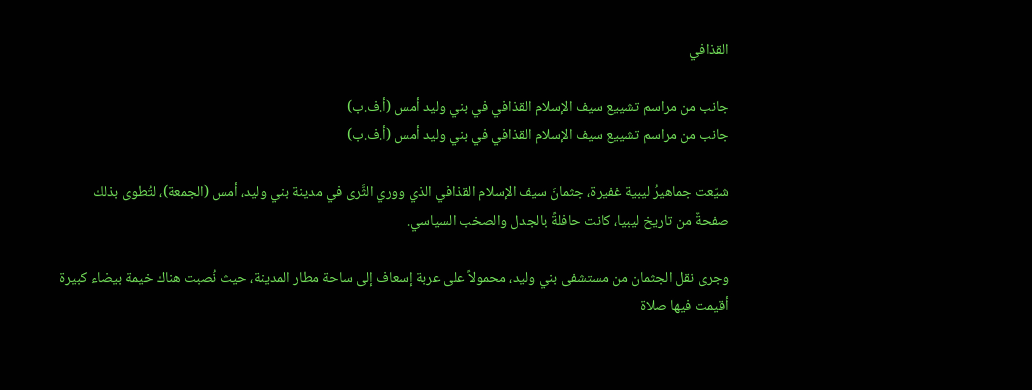القذافي

جانب من مراسم تشييع سيف الإسلام القذافي في بني وليد أمس (أ.ف.ب)
جانب من مراسم تشييع سيف الإسلام القذافي في بني وليد أمس (أ.ف.ب)

شيّعت جماهيرُ ليبية غفيرة، جثمانَ سيف الإسلام القذافي الذي ووري الثَّرى في مدينة بني وليد، أمس (الجمعة)، لتُطوى بذلك صفحةٌ من تاريخ ليبيا، كانت حافلةً بالجدل والصخب السياسي.

وجرى نقل الجثمان من مستشفى بني وليد، محمولاً على عربة إسعاف إلى ساحة مطار المدينة، حيث نُصبت هناك خيمة بيضاء كبيرة أقيمت فيها صلاة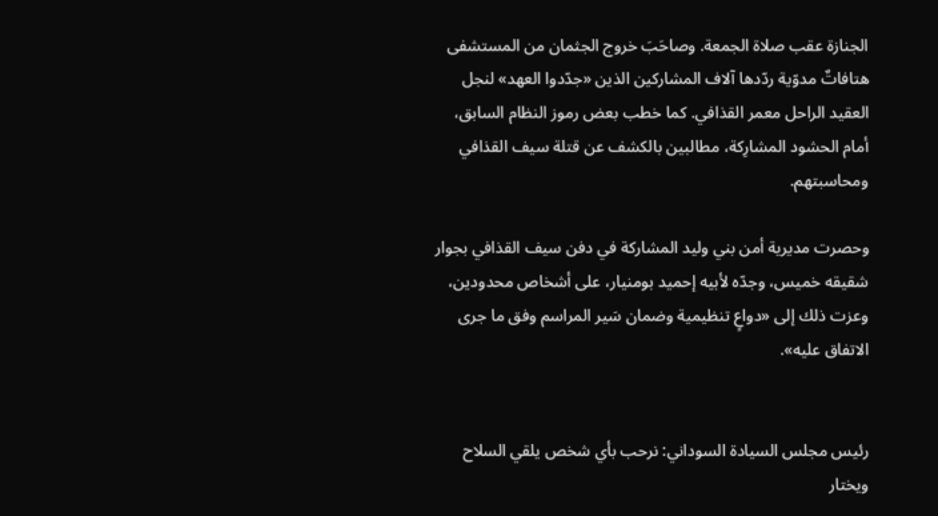الجنازة عقب صلاة الجمعة. وصاحَبَ خروج الجثمان من المستشفى هتافاتٌ مدوّية ردّدها آلاف المشاركين الذين «جدّدوا العهد» لنجل العقيد الراحل معمر القذافي. كما خطب بعض رموز النظام السابق، أمام الحشود المشارِكة، مطالبين بالكشف عن قتلة سيف القذافي ومحاسبتهم.

وحصرت مديرية أمن بني وليد المشاركة في دفن سيف القذافي بجوار شقيقه خميس، وجدّه لأبيه إحميد بومنيار، على أشخاص محدودين، وعزت ذلك إلى «دواعٍ تنظيمية وضمان سَير المراسم وفق ما جرى الاتفاق عليه».


رئيس مجلس السيادة السوداني: نرحب بأي شخص يلقي السلاح ويختار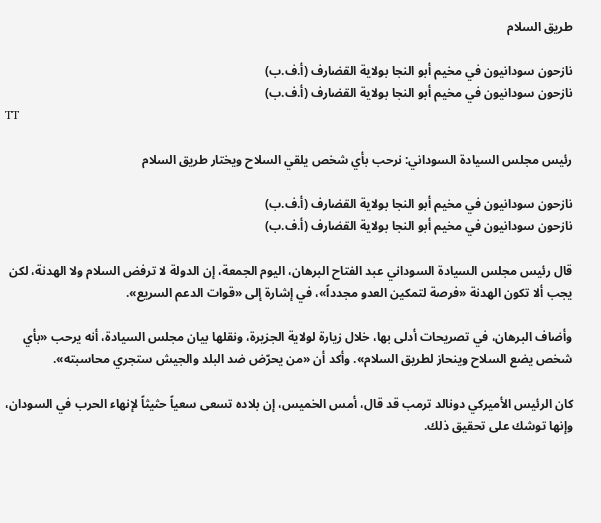طريق السلام

نازحون سودانيون في مخيم أبو النجا بولاية القضارف (أ.ف.ب)
نازحون سودانيون في مخيم أبو النجا بولاية القضارف (أ.ف.ب)
TT

رئيس مجلس السيادة السوداني: نرحب بأي شخص يلقي السلاح ويختار طريق السلام

نازحون سودانيون في مخيم أبو النجا بولاية القضارف (أ.ف.ب)
نازحون سودانيون في مخيم أبو النجا بولاية القضارف (أ.ف.ب)

قال رئيس مجلس السيادة السوداني عبد الفتاح البرهان، اليوم الجمعة، إن الدولة لا ترفض السلام ولا الهدنة، لكن يجب ألا تكون الهدنة «فرصة لتمكين العدو مجدداً»، في إشارة إلى «قوات الدعم السريع».

وأضاف البرهان، في تصريحات أدلى بها، خلال زيارة لولاية الجزيرة، ونقلها بيان مجلس السيادة، أنه يرحب «بأي شخص يضع السلاح وينحاز لطريق السلام». وأكد أن «من يحرّض ضد البلد والجيش ستجري محاسبته».

كان الرئيس الأميركي دونالد ترمب قد قال، أمس الخميس، إن بلاده تسعى سعياً حثيثاً لإنهاء الحرب في السودان، وإنها توشك على تحقيق ذلك.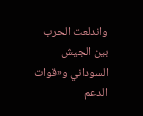واندلعت الحرب بين الجيش السوداني و«قوات الدعم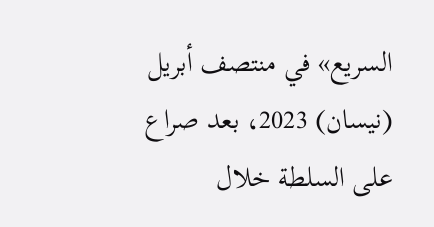السريع» في منتصف أبريل (نيسان) 2023، بعد صراع على السلطة خلال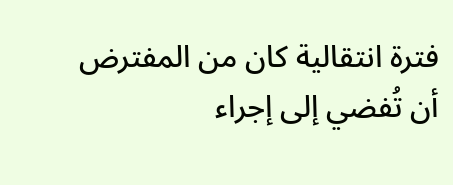فترة انتقالية كان من المفترض أن تُفضي إلى إجراء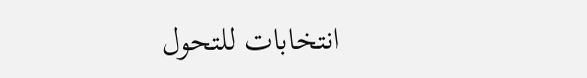انتخابات للتحول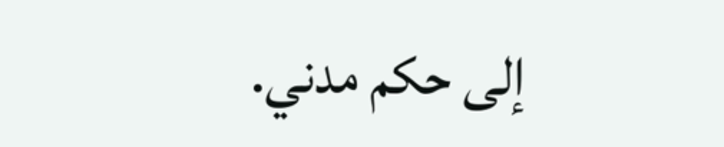إلى حكم مدني.